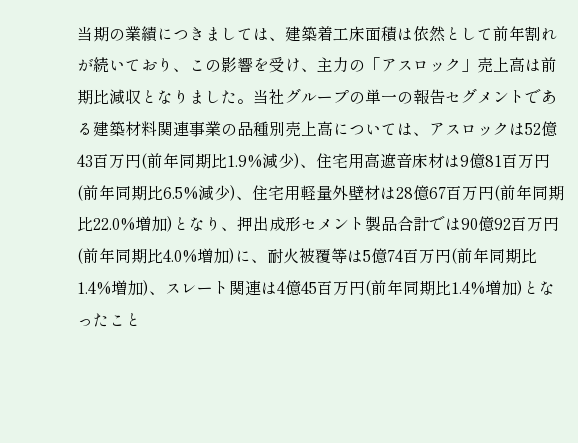当期の業績につきましては、建築着工床面積は依然として前年割れが続いており、この影響を受け、主力の「アスロック」売上高は前期比減収となりました。当社グループの単一の報告セグメントである建築材料関連事業の品種別売上高については、アスロックは52億43百万円(前年同期比1.9%減少)、住宅用高遮音床材は9億81百万円(前年同期比6.5%減少)、住宅用軽量外壁材は28億67百万円(前年同期比22.0%増加)となり、押出成形セメント製品合計では90億92百万円(前年同期比4.0%増加)に、耐火被覆等は5億74百万円(前年同期比1.4%増加)、スレート関連は4億45百万円(前年同期比1.4%増加)となったこと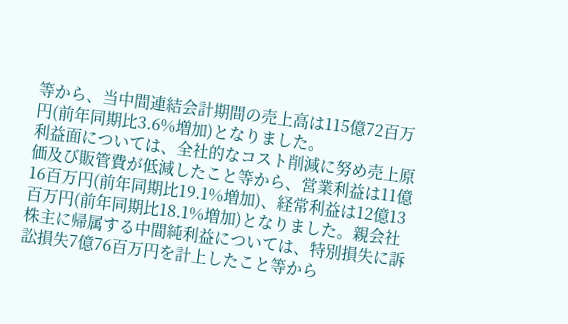等から、当中間連結会計期間の売上高は115億72百万円(前年同期比3.6%増加)となりました。
利益面については、全社的なコスト削減に努め売上原価及び販管費が低減したこと等から、営業利益は11億16百万円(前年同期比19.1%増加)、経常利益は12億13百万円(前年同期比18.1%増加)となりました。親会社株主に帰属する中間純利益については、特別損失に訴訟損失7億76百万円を計上したこと等から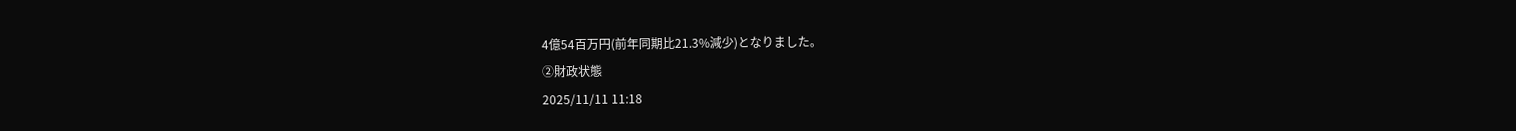4億54百万円(前年同期比21.3%減少)となりました。
②財政状態
2025/11/11 11:18